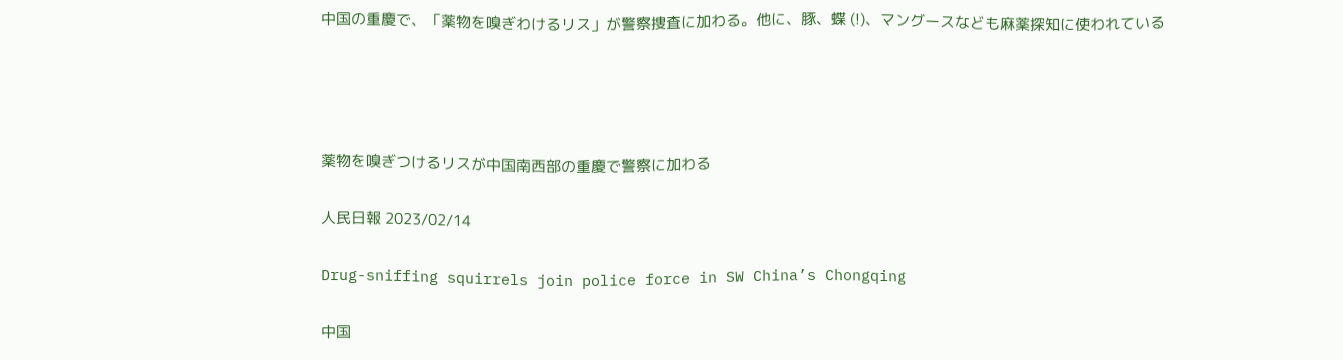中国の重慶で、「薬物を嗅ぎわけるリス」が警察捜査に加わる。他に、豚、蝶 (!)、マングースなども麻薬探知に使われている




薬物を嗅ぎつけるリスが中国南西部の重慶で警察に加わる

人民日報 2023/02/14

Drug-sniffing squirrels join police force in SW China’s Chongqing

中国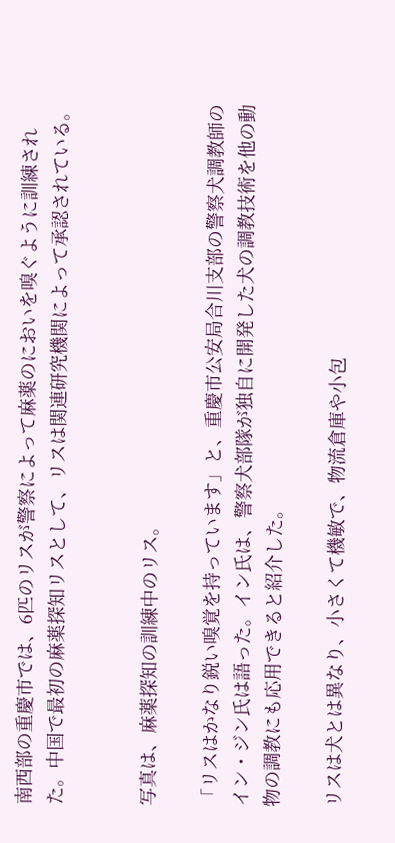南西部の重慶市では、6匹のリスが警察によって麻薬のにおいを嗅ぐように訓練された。中国で最初の麻薬探知リスとして、リスは関連研究機関によって承認されている。


写真は、麻薬探知の訓練中のリス。

「リスはかなり鋭い嗅覚を持っています」と、重慶市公安局合川支部の警察犬調教師のイン・ジン氏は語った。イン氏は、警察犬部隊が独自に開発した犬の調教技術を他の動物の調教にも応用できると紹介した。

リスは犬とは異なり、小さくて機敏で、物流倉庫や小包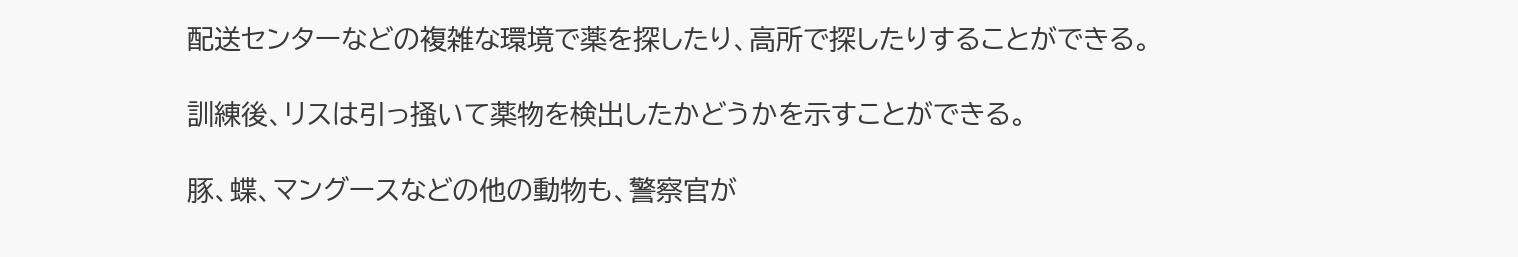配送センターなどの複雑な環境で薬を探したり、高所で探したりすることができる。

訓練後、リスは引っ掻いて薬物を検出したかどうかを示すことができる。

豚、蝶、マングースなどの他の動物も、警察官が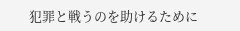犯罪と戦うのを助けるために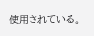使用されている。